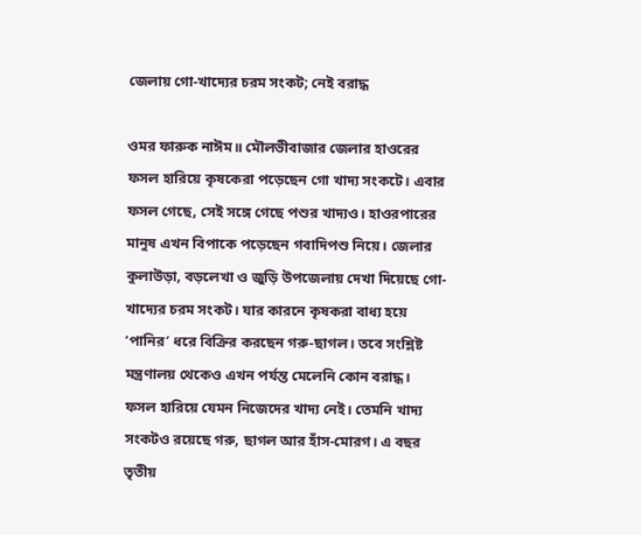জেলায় গো-খাদ্যের চরম সংকট; নেই বরাদ্ধ

ওমর ফারুক নাঈম॥ মৌলভীবাজার জেলার হাওরের ফসল হারিয়ে কৃষকেরা পড়েছেন গো খাদ্য সংকটে। এবার ফসল গেছে, সেই সঙ্গে গেছে পশুর খাদ্যও। হাওরপারের মানুষ এখন বিপাকে পড়েছেন গবাদিপশু নিয়ে। জেলার কুলাউড়া, বড়লেখা ও জুড়ি উপজেলায় দেখা দিয়েছে গো-খাদ্যের চরম সংকট। যার কারনে কৃষকরা বাধ্য হয়ে ‘পানির’ ধরে বিক্রির করছেন গরু-ছাগল। তবে সংশ্লিষ্ট মন্ত্রণালয় থেকেও এখন পর্যন্ত মেলেনি কোন বরাদ্ধ।
ফসল হারিয়ে যেমন নিজেদের খাদ্য নেই। তেমনি খাদ্য সংকটও রয়েছে গরু, ছাগল আর হাঁস-মোরগ। এ বছর তৃতীয়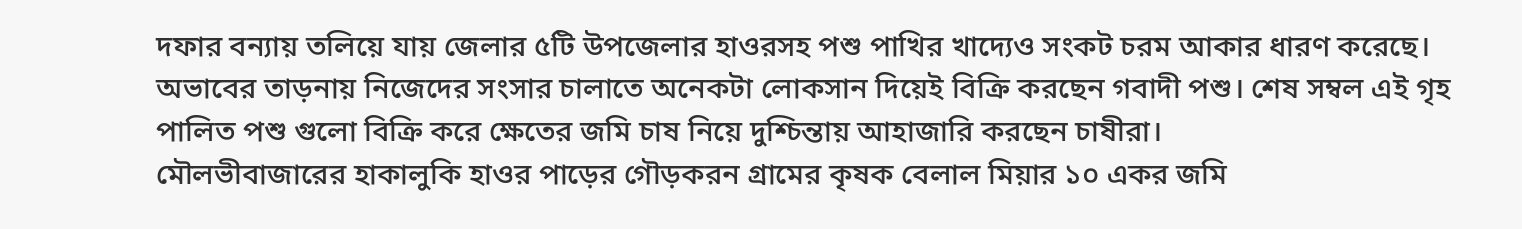দফার বন্যায় তলিয়ে যায় জেলার ৫টি উপজেলার হাওরসহ পশু পাখির খাদ্যেও সংকট চরম আকার ধারণ করেছে। অভাবের তাড়নায় নিজেদের সংসার চালাতে অনেকটা লোকসান দিয়েই বিক্রি করছেন গবাদী পশু। শেষ সম্বল এই গৃহ পালিত পশু গুলো বিক্রি করে ক্ষেতের জমি চাষ নিয়ে দুশ্চিন্তায় আহাজারি করছেন চাষীরা।
মৌলভীবাজারের হাকালুকি হাওর পাড়ের গৌড়করন গ্রামের কৃষক বেলাল মিয়ার ১০ একর জমি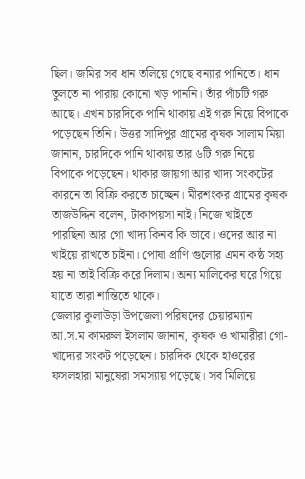ছিল। জমির সব ধান তলিয়ে গেছে বন্যার পানিতে। ধান তুলতে না পারায় কোনো খড় পাননি। তাঁর পাঁচটি গরু আছে। এখন চারদিকে পানি থাকায় এই গরু নিয়ে বিপাকে পড়েছেন তিনি। উত্তর সাদিপুর গ্রামের কৃষক সালাম মিয়া জানান, চারদিকে পানি থাকায় তার ৬টি গরু নিয়ে বিপাকে পড়েছেন। থাকার জায়গা আর খাদ্য সংকটের কারনে তা বিক্রি করতে চাচ্ছেন। মীরশংকর গ্রামের কৃষক তাজউদ্দিন বলেন, টাকাপয়সা নাই। নিজে খাইতে পারছিনা আর গো খাদ্য কিনব কি ভাবে। ওদের আর না খাইয়ে রাখতে চাইনা। পোষা প্রাণি গুলোর এমন কষ্ঠ সহ্য হয় না তাই বিক্রি করে দিলাম। অন্য মালিকের ঘরে গিয়ে যাতে তারা শান্তিতে থাকে।
জেলার কুলাউড়া উপজেলা পরিষদের চেয়ারম্যান আ.স.ম কামরুল ইসলাম জানান, কৃষক ও খামারীরা গো-খাদ্যের সংকট পড়েছেন। চারদিক থেকে হাওরের ফসলহারা মানুষেরা সমস্যায় পড়েছে। সব মিলিয়ে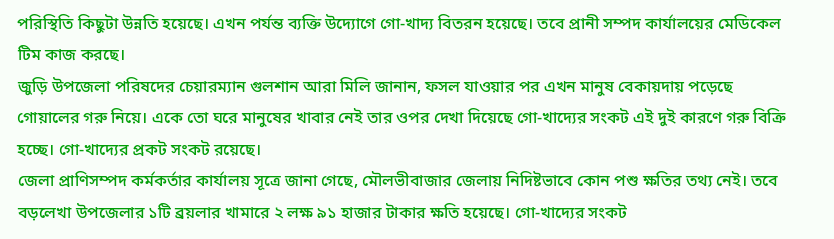পরিস্থিতি কিছুটা উন্নতি হয়েছে। এখন পর্যন্ত ব্যক্তি উদ্যোগে গো-খাদ্য বিতরন হয়েছে। তবে প্রানী সম্পদ কার্যালয়ের মেডিকেল টিম কাজ করছে।
জুড়ি উপজেলা পরিষদের চেয়ারম্যান গুলশান আরা মিলি জানান, ফসল যাওয়ার পর এখন মানুষ বেকায়দায় পড়েছে গোয়ালের গরু নিয়ে। একে তো ঘরে মানুষের খাবার নেই তার ওপর দেখা দিয়েছে গো-খাদ্যের সংকট এই দুই কারণে গরু বিক্রি হচ্ছে। গো-খাদ্যের প্রকট সংকট রয়েছে।
জেলা প্রাণিসম্পদ কর্মকর্তার কার্যালয় সূত্রে জানা গেছে, মৌলভীবাজার জেলায় নিদিষ্টভাবে কোন পশু ক্ষতির তথ্য নেই। তবে বড়লেখা উপজেলার ১টি ব্রয়লার খামারে ২ লক্ষ ৯১ হাজার টাকার ক্ষতি হয়েছে। গো-খাদ্যের সংকট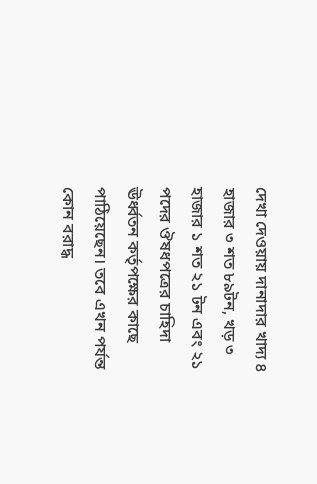দেখা দেওয়ায় দানাদার খাদ্য ৪ হাজার ৩ শত ৮৯টন, খড় ৩ হাজার ১ শত ২১ টন এবং ২১ পদের ঔষধপত্রের চাহিদা ঊর্ধ্বতন কর্তৃপক্ষের কাছে পাঠিয়েছেন। তবে এখন পর্যন্ত কোন বরাদ্ধ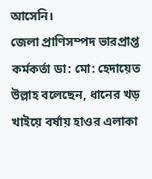আসেনি।
জেলা প্রাণিসম্পদ ভারপ্রাপ্ত কর্মকর্তা ডা: মো: হেদায়েত উল্লাহ বলেছেন, ধানের খড় খাইয়ে বর্ষায় হাওর এলাকা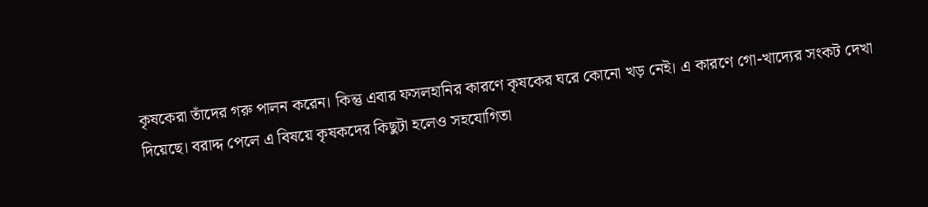কৃষকেরা তাঁদের গরু পালন করেন। কিন্তু এবার ফসলহানির কারণে কৃষকের ঘরে কোনো খড় নেই। এ কারণে গো-খাদ্যের সংকট দেখা দিয়েছে। বরাদ্দ পেলে এ বিষয়ে কৃষকদের কিছুটা হলেও সহযোগিতা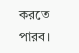করতে পারব।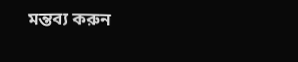মন্তব্য করুন